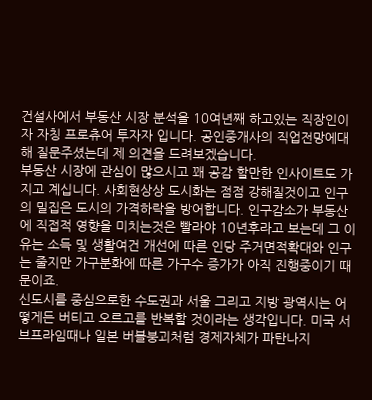건설사에서 부동산 시장 분석을 10여년째 하고있는 직장인이자 자칭 프로츄어 투자자 입니다. 공인중개사의 직업전망에대해 질문주셨는데 제 의견을 드려보겠습니다.
부동산 시장에 관심이 많으시고 꽤 공감 할만한 인사이트도 가지고 계십니다. 사회현상상 도시화는 점점 강해질것이고 인구의 밀집은 도시의 가격하락을 방어합니다. 인구감소가 부동산에 직접적 영향을 미치는것은 빨라야 10년후라고 보는데 그 이유는 소득 및 생활여건 개선에 따른 인당 주거면적확대와 인구는 줄지만 가구분화에 따른 가구수 증가가 아직 진행중이기 때문이죠.
신도시를 중심으로한 수도권과 서울 그리고 지방 광역시는 어떻게든 버티고 오르고를 반복할 것이라는 생각입니다. 미국 서브프라임때나 일본 버블붕괴처럼 경제자체가 파탄나지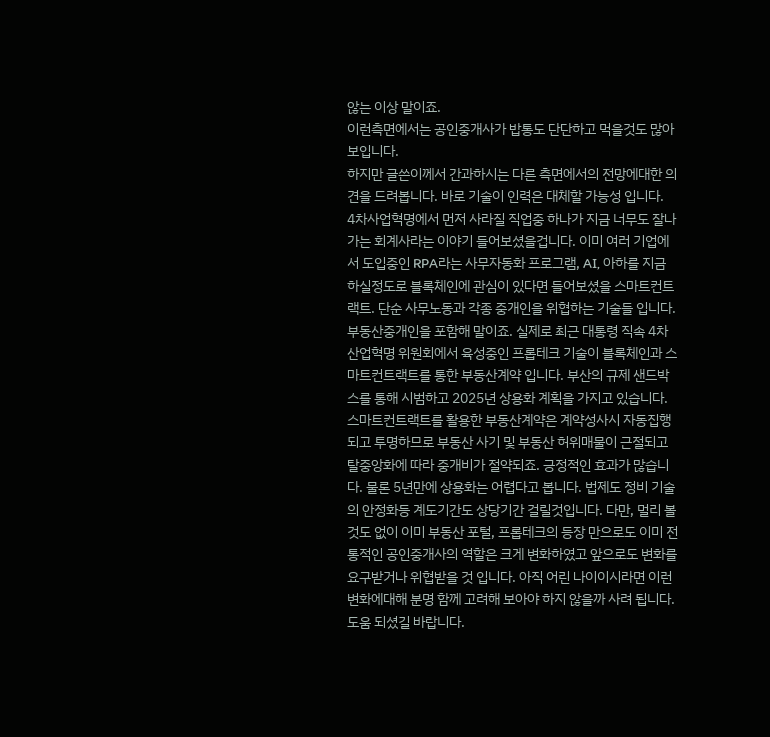않는 이상 말이죠.
이런측면에서는 공인중개사가 밥통도 단단하고 먹을것도 많아 보입니다.
하지만 글쓴이께서 간과하시는 다른 측면에서의 전망에대한 의견을 드려봅니다. 바로 기술이 인력은 대체할 가능성 입니다.
4차사업혁명에서 먼저 사라질 직업중 하나가 지금 너무도 잘나가는 회계사라는 이야기 들어보셨을겁니다. 이미 여러 기업에서 도입중인 RPA라는 사무자동화 프로그램, AI, 아하를 지금 하실정도로 블록체인에 관심이 있다면 들어보셨을 스마트컨트랙트. 단순 사무노동과 각종 중개인을 위협하는 기술들 입니다. 부동산중개인을 포함해 말이죠. 실제로 최근 대통령 직속 4차산업혁명 위원회에서 육성중인 프롭테크 기술이 블록체인과 스마트컨트랙트를 통한 부동산계약 입니다. 부산의 규제 샌드박스를 통해 시범하고 2025년 상용화 계획을 가지고 있습니다. 스마트컨트랙트를 활용한 부동산계약은 계약성사시 자동집행되고 투명하므로 부동산 사기 및 부동산 허위매물이 근절되고 탈중앙화에 따라 중개비가 절약되죠. 긍정적인 효과가 많습니다. 물론 5년만에 상용화는 어렵다고 봅니다. 법제도 정비 기술의 안정화등 계도기간도 상당기간 걸릴것입니다. 다만, 멀리 볼것도 없이 이미 부동산 포털, 프롭테크의 등장 만으로도 이미 전통적인 공인중개사의 역할은 크게 변화하였고 앞으로도 변화를 요구받거나 위협받을 것 입니다. 아직 어린 나이이시라면 이런 변화에대해 분명 함께 고려해 보아야 하지 않을까 사려 됩니다.
도움 되셨길 바랍니다.